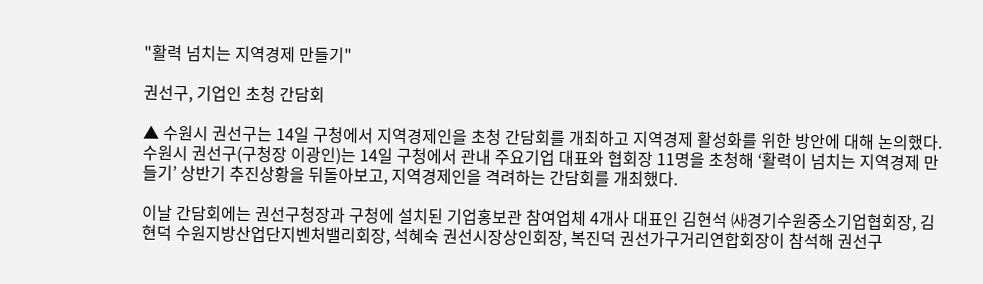"활력 넘치는 지역경제 만들기"

권선구, 기업인 초청 간담회

▲ 수원시 권선구는 14일 구청에서 지역경제인을 초청 간담회를 개최하고 지역경제 활성화를 위한 방안에 대해 논의했다.
수원시 권선구(구청장 이광인)는 14일 구청에서 관내 주요기업 대표와 협회장 11명을 초청해 ‘활력이 넘치는 지역경제 만들기’ 상반기 추진상황을 뒤돌아보고, 지역경제인을 격려하는 간담회를 개최했다.

이날 간담회에는 권선구청장과 구청에 설치된 기업홍보관 참여업체 4개사 대표인 김현석 ㈔경기수원중소기업협회장, 김현덕 수원지방산업단지벤처밸리회장, 석혜숙 권선시장상인회장, 복진덕 권선가구거리연합회장이 참석해 권선구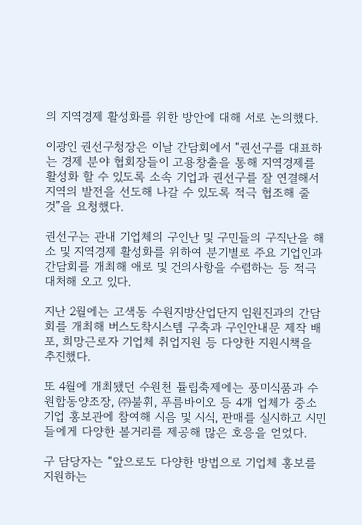의 지역경제 활성화를 위한 방안에 대해 서로 논의했다.

이광인 권선구청장은 이날 간담회에서 “권선구를 대표하는 경제 분야 협회장들이 고용창출을 통해 지역경제를 활성화 할 수 있도록 소속 기업과 권선구를 잘 연결해서 지역의 발전을 선도해 나갈 수 있도록 적극 협조해 줄 것”을 요청했다.

권선구는 관내 기업체의 구인난 및 구민들의 구직난을 해소 및 지역경제 활성화를 위하여 분기별로 주요 기업인과 간담회를 개최해 애로 및 건의사항을 수렴하는 등 적극 대처해 오고 있다.

지난 2월에는 고색동 수원지방산업단지 임원진과의 간담회를 개최해 버스도착시스템 구축과 구인안내문 제작 배포, 희망근로자 기업체 취업지원 등 다양한 지원시책을 추진했다.

또 4월에 개최됐던 수원천 튤립축제에는 풍미식품과 수원합동양조장, ㈜불휘, 푸름바이오 등 4개 업체가 중소기업 홍보관에 참여해 시음 및 시식, 판매를 실시하고 시민들에게 다양한 볼거리를 제공해 많은 호응을 얻었다.

구 담당자는 “앞으로도 다양한 방법으로 기업체 홍보를 지원하는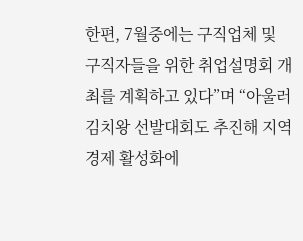한편, 7월중에는 구직업체 및 구직자들을 위한 취업설명회 개최를 계획하고 있다”며 “아울러 김치왕 선발대회도 추진해 지역경제 활성화에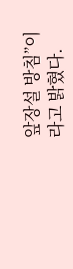앞장설 방침”이라고 밝혔다.